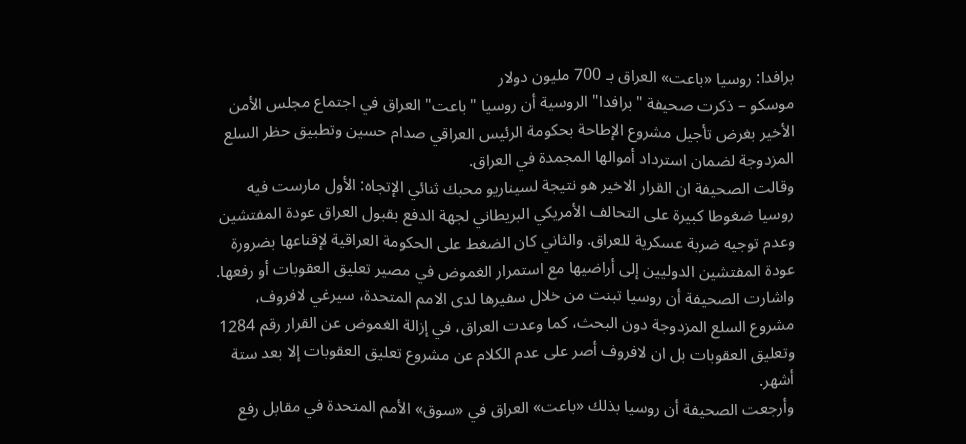برافدا: روسيا «باعت» العراق بـ 700 مليون دولار
موسكو – ذكرت صحيفة "برافدا" الروسية أن روسيا "باعت" العراق في اجتماع مجلس الأمن الأخير بغرض تأجيل مشروع الإطاحة بحكومة الرئيس العراقي صدام حسين وتطبيق حظر السلع المزدوجة لضمان استرداد أموالها المجمدة في العراق.
وقالت الصحيفة ان القرار الاخير هو نتيجة لسيناريو محبك ثنائي الإتجاه: الأول مارست فيه روسيا ضغوطا كبيرة على التحالف الأمريكي البريطاني لجهة الدفع بقبول العراق عودة المفتشين وعدم توجيه ضربة عسكرية للعراق. والثاني كان الضغط على الحكومة العراقية لإقناعها بضرورة عودة المفتشين الدوليين إلى أراضيها مع استمرار الغموض في مصير تعليق العقوبات أو رفعها.
واشارت الصحيفة أن روسيا تبنت من خلال سفيرها لدى الامم المتحدة، سيرغي لافروف، مشروع السلع المزدوجة دون البحث، كما وعدت العراق، في إزالة الغموض عن القرار رقم 1284 وتعليق العقوبات بل ان لافروف أصر على عدم الكلام عن مشروع تعليق العقوبات إلا بعد ستة أشهر.
وأرجعت الصحيفة أن روسيا بذلك «باعت» العراق في «سوق» الأمم المتحدة في مقابل رفع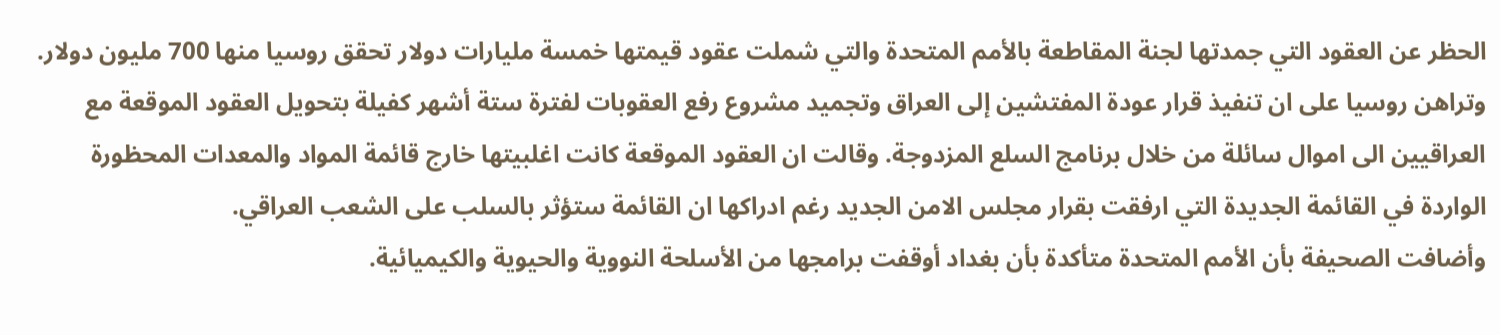الحظر عن العقود التي جمدتها لجنة المقاطعة بالأمم المتحدة والتي شملت عقود قيمتها خمسة مليارات دولار تحقق روسيا منها 700 مليون دولار.
وتراهن روسيا على ان تنفيذ قرار عودة المفتشين إلى العراق وتجميد مشروع رفع العقوبات لفترة ستة أشهر كفيلة بتحويل العقود الموقعة مع العراقيين الى اموال سائلة من خلال برنامج السلع المزدوجة. وقالت ان العقود الموقعة كانت اغلبيتها خارج قائمة المواد والمعدات المحظورة الواردة في القائمة الجديدة التي ارفقت بقرار مجلس الامن الجديد رغم ادراكها ان القائمة ستؤثر بالسلب على الشعب العراقي.
وأضافت الصحيفة بأن الأمم المتحدة متأكدة بأن بغداد أوقفت برامجها من الأسلحة النووية والحيوية والكيميائية.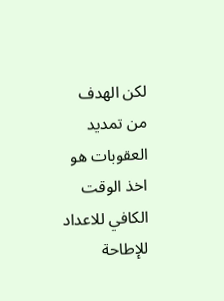لكن الهدف من تمديد العقوبات هو اخذ الوقت الكافي للاعداد للإطاحة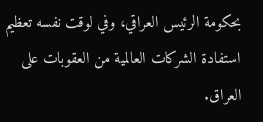بحكومة الرئيس العراقي، وفي لوقت نفسه تعظيم استفادة الشركات العالمية من العقوبات على العراق.